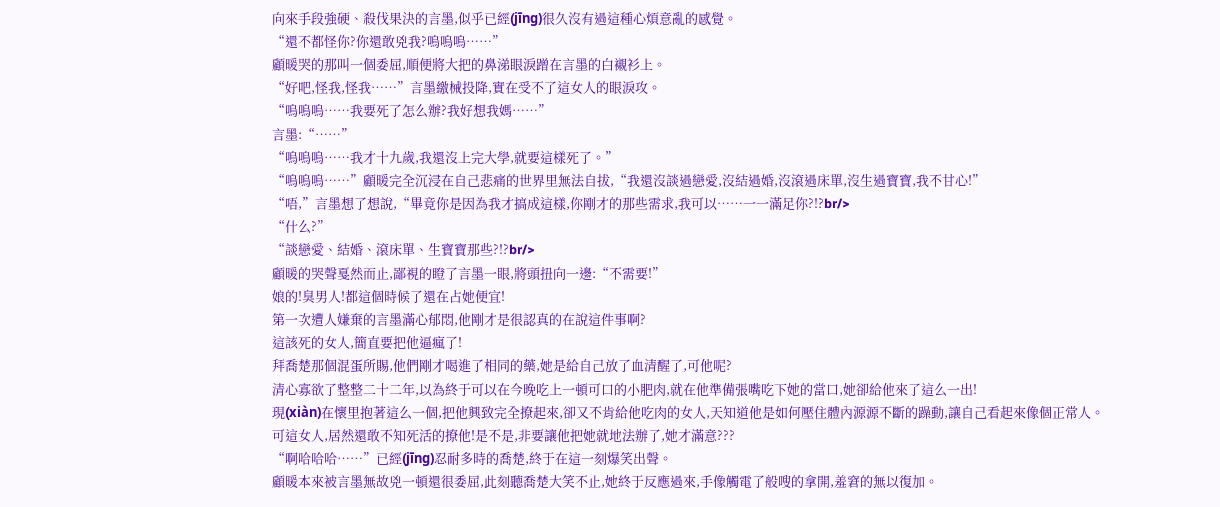向來手段強硬、殺伐果決的言墨,似乎已經(jīng)很久沒有過這種心煩意亂的感覺。
“還不都怪你?你還敢兇我?嗚嗚嗚……”
顧暖哭的那叫一個委屈,順便將大把的鼻涕眼淚蹭在言墨的白襯衫上。
“好吧,怪我,怪我……”言墨繳械投降,實在受不了這女人的眼淚攻。
“嗚嗚嗚……我要死了怎么辦?我好想我媽……”
言墨:“……”
“嗚嗚嗚……我才十九歲,我還沒上完大學,就要這樣死了。”
“嗚嗚嗚……”顧暖完全沉浸在自己悲痛的世界里無法自拔,“我還沒談過戀愛,沒結過婚,沒滾過床單,沒生過寶寶,我不甘心!”
“唔,”言墨想了想說,“畢竟你是因為我才搞成這樣,你剛才的那些需求,我可以……一一滿足你?!?br/>
“什么?”
“談戀愛、結婚、滾床單、生寶寶那些?!?br/>
顧暖的哭聲戛然而止,鄙視的瞪了言墨一眼,將頭扭向一邊:“不需要!”
娘的!臭男人!都這個時候了還在占她便宜!
第一次遭人嫌棄的言墨滿心郁悶,他剛才是很認真的在說這件事啊?
這該死的女人,簡直要把他逼瘋了!
拜喬楚那個混蛋所賜,他們剛才喝進了相同的藥,她是給自己放了血清醒了,可他呢?
清心寡欲了整整二十二年,以為終于可以在今晚吃上一頓可口的小肥肉,就在他準備張嘴吃下她的當口,她卻給他來了這么一出!
現(xiàn)在懷里抱著這么一個,把他興致完全撩起來,卻又不肯給他吃肉的女人,天知道他是如何壓住體內源源不斷的躁動,讓自己看起來像個正常人。
可這女人,居然還敢不知死活的撩他!是不是,非要讓他把她就地法辦了,她才滿意???
“啊哈哈哈……”已經(jīng)忍耐多時的喬楚,終于在這一刻爆笑出聲。
顧暖本來被言墨無故兇一頓還很委屈,此刻聽喬楚大笑不止,她終于反應過來,手像觸電了般嗖的拿開,羞窘的無以復加。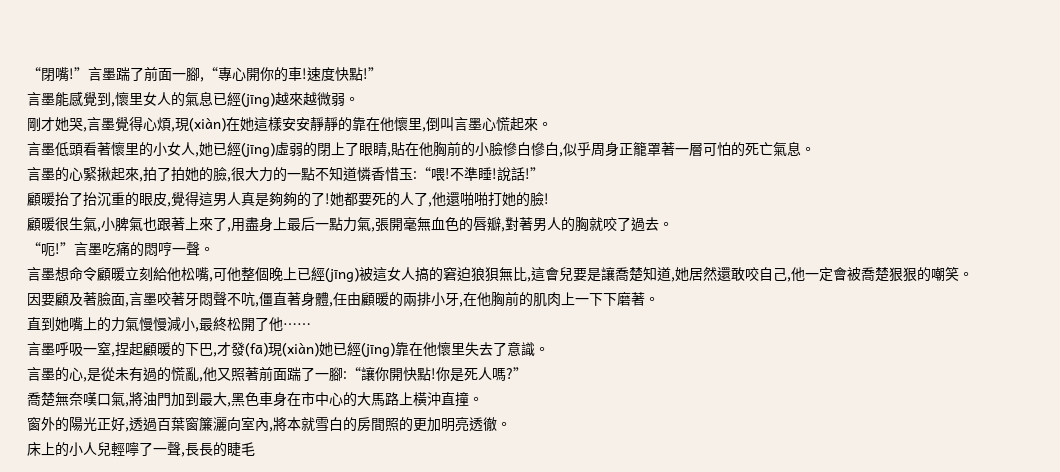“閉嘴!”言墨踹了前面一腳,“專心開你的車!速度快點!”
言墨能感覺到,懷里女人的氣息已經(jīng)越來越微弱。
剛才她哭,言墨覺得心煩,現(xiàn)在她這樣安安靜靜的靠在他懷里,倒叫言墨心慌起來。
言墨低頭看著懷里的小女人,她已經(jīng)虛弱的閉上了眼睛,貼在他胸前的小臉慘白慘白,似乎周身正籠罩著一層可怕的死亡氣息。
言墨的心緊揪起來,拍了拍她的臉,很大力的一點不知道憐香惜玉:“喂!不準睡!說話!”
顧暖抬了抬沉重的眼皮,覺得這男人真是夠夠的了!她都要死的人了,他還啪啪打她的臉!
顧暖很生氣,小脾氣也跟著上來了,用盡身上最后一點力氣,張開毫無血色的唇瓣,對著男人的胸就咬了過去。
“呃!”言墨吃痛的悶哼一聲。
言墨想命令顧暖立刻給他松嘴,可他整個晚上已經(jīng)被這女人搞的窘迫狼狽無比,這會兒要是讓喬楚知道,她居然還敢咬自己,他一定會被喬楚狠狠的嘲笑。
因要顧及著臉面,言墨咬著牙悶聲不吭,僵直著身體,任由顧暖的兩排小牙,在他胸前的肌肉上一下下磨著。
直到她嘴上的力氣慢慢減小,最終松開了他……
言墨呼吸一窒,捏起顧暖的下巴,才發(fā)現(xiàn)她已經(jīng)靠在他懷里失去了意識。
言墨的心,是從未有過的慌亂,他又照著前面踹了一腳:“讓你開快點!你是死人嗎?”
喬楚無奈嘆口氣,將油門加到最大,黑色車身在市中心的大馬路上橫沖直撞。
窗外的陽光正好,透過百葉窗簾灑向室內,將本就雪白的房間照的更加明亮透徹。
床上的小人兒輕嚀了一聲,長長的睫毛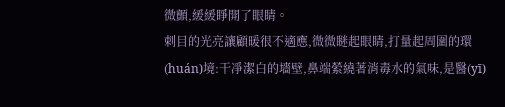微顫,緩緩睜開了眼睛。
刺目的光亮讓顧暖很不適應,微微瞇起眼睛,打量起周圍的環(huán)境:干凈潔白的墻壁,鼻端縈繞著消毒水的氣味,是醫(yī)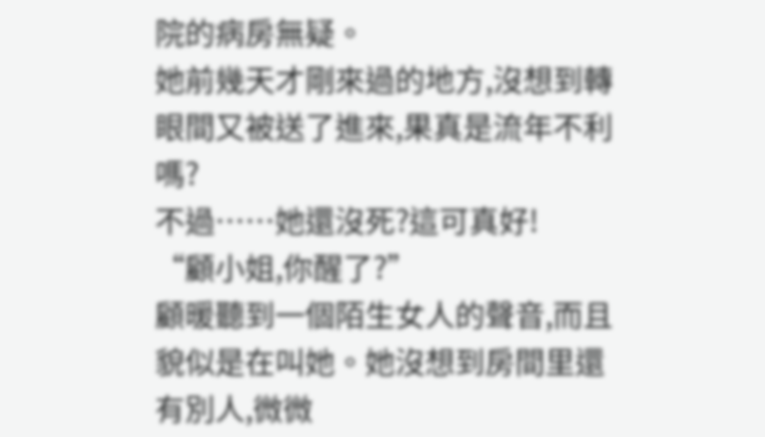院的病房無疑。
她前幾天才剛來過的地方,沒想到轉眼間又被送了進來,果真是流年不利嗎?
不過……她還沒死?這可真好!
“顧小姐,你醒了?”
顧暖聽到一個陌生女人的聲音,而且貌似是在叫她。她沒想到房間里還有別人,微微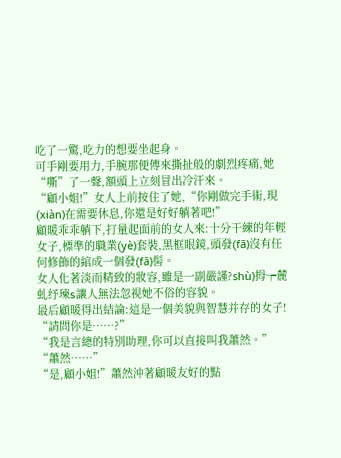吃了一驚,吃力的想要坐起身。
可手剛要用力,手腕那便傳來撕扯般的劇烈疼痛,她“嘶”了一聲,額頭上立刻冒出冷汗來。
“顧小姐!”女人上前按住了她,“你剛做完手術,現(xiàn)在需要休息,你還是好好躺著吧!”
顧暖乖乖躺下,打量起面前的女人來:十分干練的年輕女子,標準的職業(yè)套裝,黑框眼鏡,頭發(fā)沒有任何修飾的綰成一個發(fā)髻。
女人化著淡而精致的妝容,雖是一副嚴謹?shù)拇┮麓虬纾瑓s讓人無法忽視她不俗的容貌。
最后顧暖得出結論:這是一個美貌與智慧并存的女子!
“請問你是……?”
“我是言總的特別助理,你可以直接叫我蕭然。”
“蕭然……”
“是,顧小姐!”蕭然沖著顧暖友好的點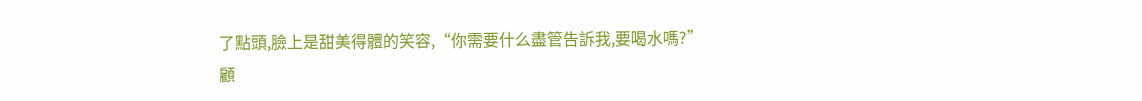了點頭,臉上是甜美得體的笑容,“你需要什么盡管告訴我,要喝水嗎?”
顧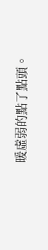暖虛弱的點了點頭。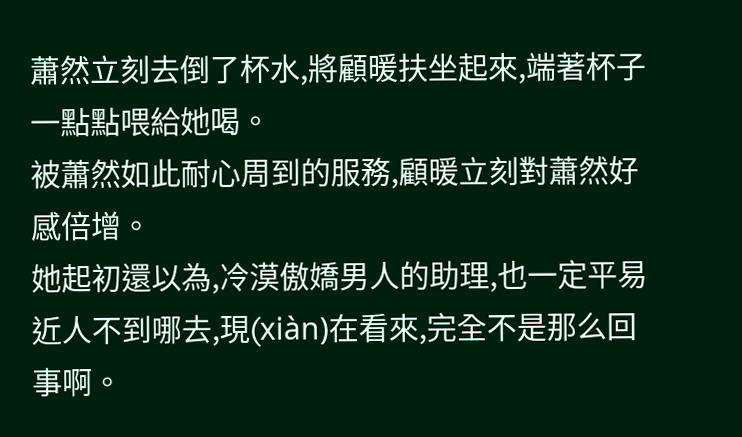蕭然立刻去倒了杯水,將顧暖扶坐起來,端著杯子一點點喂給她喝。
被蕭然如此耐心周到的服務,顧暖立刻對蕭然好感倍增。
她起初還以為,冷漠傲嬌男人的助理,也一定平易近人不到哪去,現(xiàn)在看來,完全不是那么回事啊。